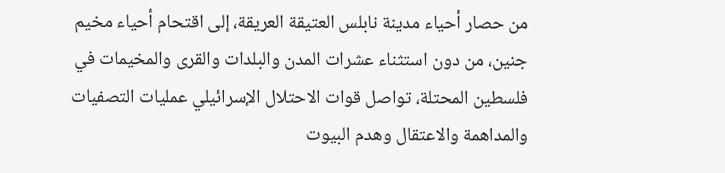من حصار أحياء مدينة نابلس العتيقة العريقة، إلى اقتحام أحياء مخيم جنين، من دون استثناء عشرات المدن والبلدات والقرى والمخيمات في فلسطين المحتلة، تواصل قوات الاحتلال الإسرائيلي عمليات التصفيات والمداهمة والاعتقال وهدم البيوت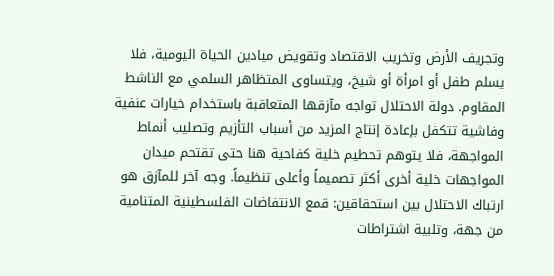وتجريف الأرض وتخريب الاقتصاد وتقويض ميادين الحياة اليومية، فلا يسلم طفل أو امرأة أو شيخ، ويتساوى المتظاهر السلمي مع الناشط المقاوم. دولة الاحتلال تواجه مآزقها المتعاقبة باستخدام خيارات عنفية وفاشية تتكفل بإعادة إنتاج المزيد من أسباب التأزيم وتصليب أنماط المواجهة، فلا يتوهم تحطيم خلية كفاحية هنا حتى تقتحم ميدان المواجهات خلية أخرى أكثر تصميماً وأعلى تنظيماً. وجه آخر للمآزق هو ارتباك الاحتلال بين استحقاقين: قمع الانتفاضات الفلسطينية المتنامية من جهة، وتلبية اشتراطات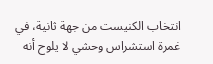انتخاب الكنيست من جهة ثانية، في غمرة استشراس وحشي لا يلوح أنه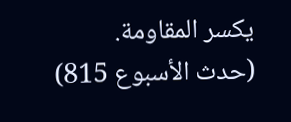يكسر المقاومة.
(حدث الأسبوع 815)